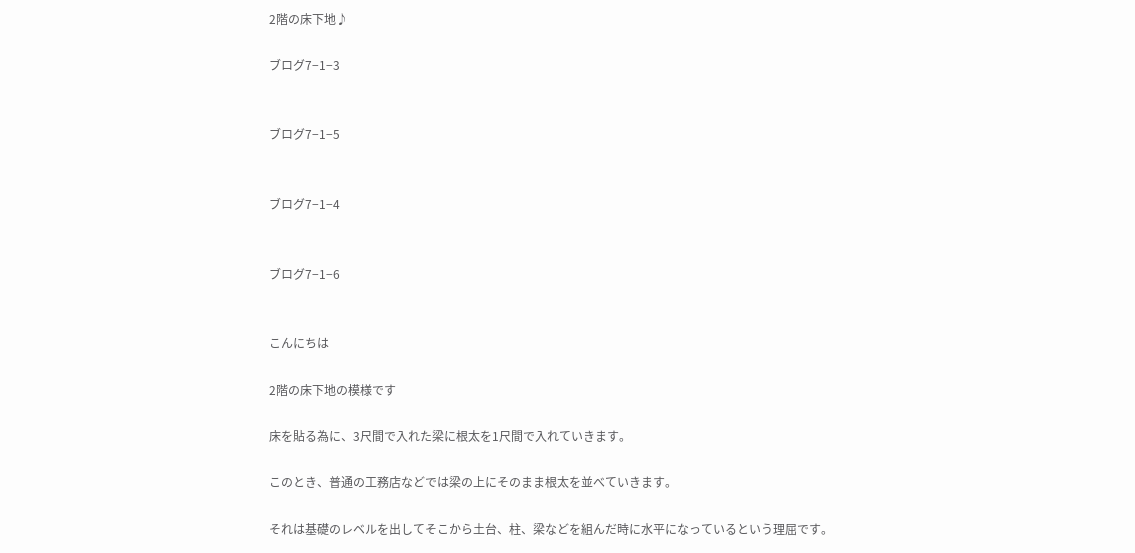2階の床下地♪

ブログ7−1−3


ブログ7−1−5


ブログ7−1−4


ブログ7−1−6


こんにちは

2階の床下地の模様です

床を貼る為に、3尺間で入れた梁に根太を1尺間で入れていきます。

このとき、普通の工務店などでは梁の上にそのまま根太を並べていきます。

それは基礎のレベルを出してそこから土台、柱、梁などを組んだ時に水平になっているという理屈です。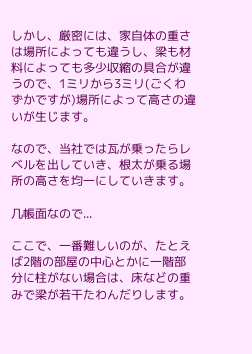しかし、厳密には、家自体の重さは場所によっても違うし、梁も材料によっても多少収縮の具合が違うので、1ミリから3ミリ(ごくわずかですが)場所によって高さの違いが生じます。

なので、当社では瓦が乗ったらレベルを出していき、根太が乗る場所の高さを均一にしていきます。

几帳面なので...

ここで、一番難しいのが、たとえば2階の部屋の中心とかに一階部分に柱がない場合は、床などの重みで梁が若干たわんだりします。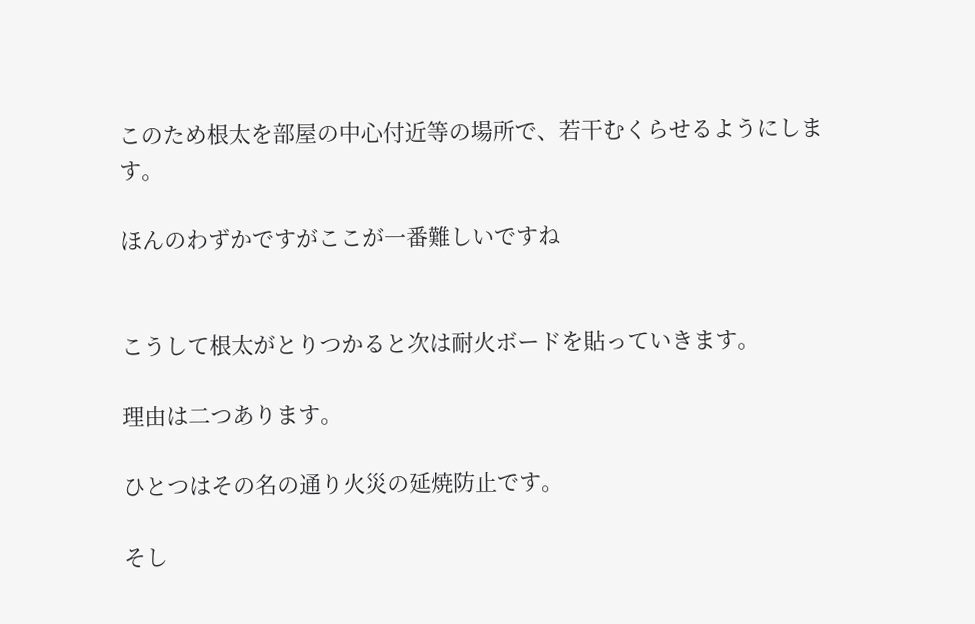このため根太を部屋の中心付近等の場所で、若干むくらせるようにします。

ほんのわずかですがここが一番難しいですね


こうして根太がとりつかると次は耐火ボードを貼っていきます。

理由は二つあります。

ひとつはその名の通り火災の延焼防止です。

そし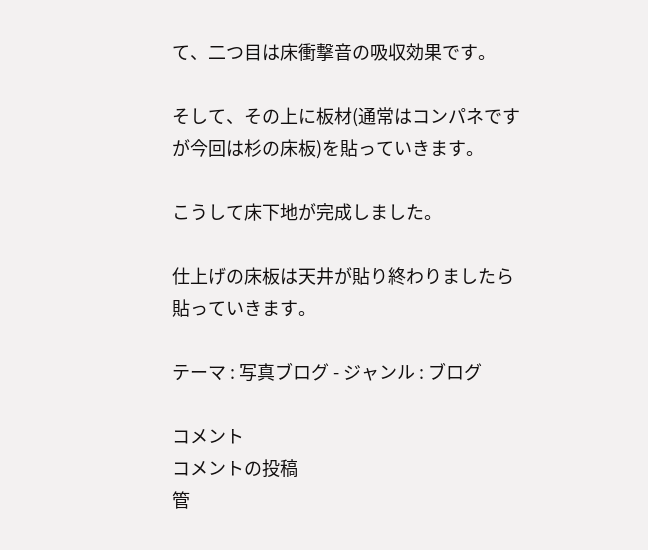て、二つ目は床衝撃音の吸収効果です。

そして、その上に板材(通常はコンパネですが今回は杉の床板)を貼っていきます。

こうして床下地が完成しました。

仕上げの床板は天井が貼り終わりましたら貼っていきます。

テーマ : 写真ブログ - ジャンル : ブログ

コメント
コメントの投稿
管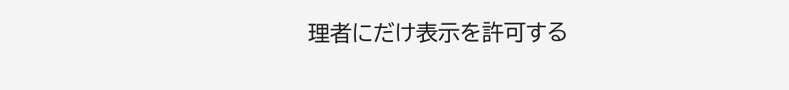理者にだけ表示を許可する